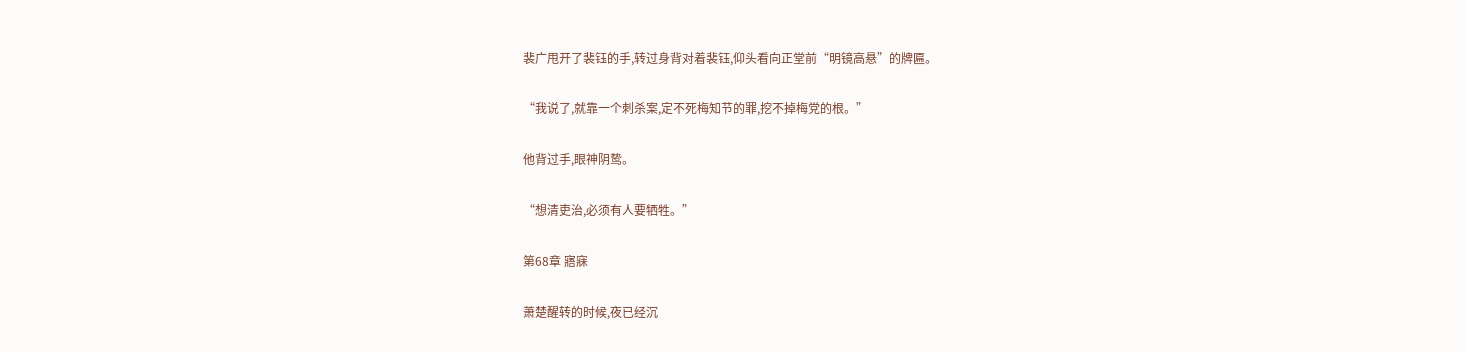裴广甩开了裴钰的手,转过身背对着裴钰,仰头看向正堂前“明镜高悬”的牌匾。

“我说了,就靠一个刺杀案,定不死梅知节的罪,挖不掉梅党的根。”

他背过手,眼神阴鸷。

“想清吏治,必须有人要牺牲。”

第68章 寤寐

萧楚醒转的时候,夜已经沉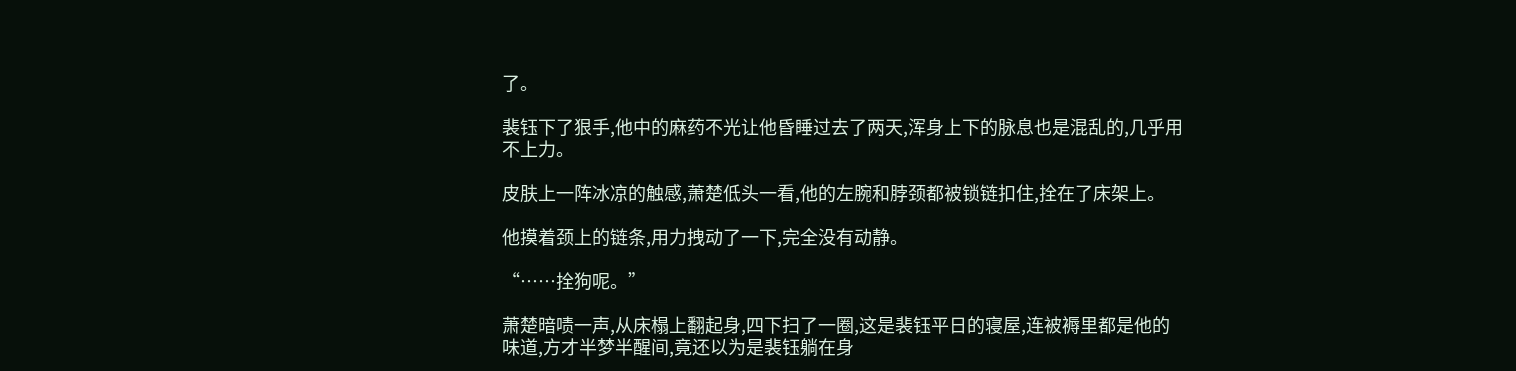了。

裴钰下了狠手,他中的麻药不光让他昏睡过去了两天,浑身上下的脉息也是混乱的,几乎用不上力。

皮肤上一阵冰凉的触感,萧楚低头一看,他的左腕和脖颈都被锁链扣住,拴在了床架上。

他摸着颈上的链条,用力拽动了一下,完全没有动静。

“……拴狗呢。”

萧楚暗啧一声,从床榻上翻起身,四下扫了一圈,这是裴钰平日的寝屋,连被褥里都是他的味道,方才半梦半醒间,竟还以为是裴钰躺在身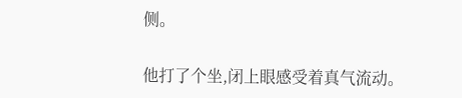侧。

他打了个坐,闭上眼感受着真气流动。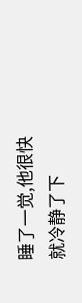睡了一觉,他很快就冷静了下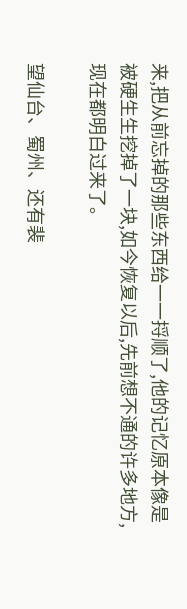来,把从前忘掉的那些东西给一一捋顺了,他的记忆原本像是被硬生生挖掉了一块,如今恢复以后,先前想不通的许多地方,现在都明白过来了。

望仙台、蜀州、还有裴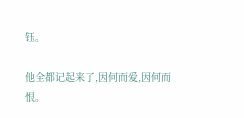钰。

他全都记起来了,因何而爱,因何而恨。